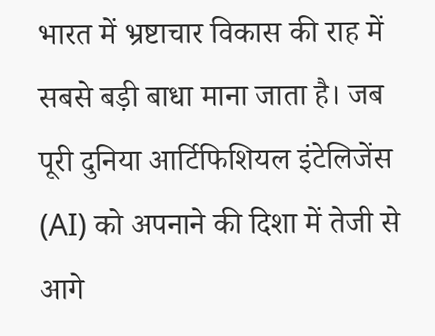भारत में भ्रष्टाचार विकास की राह में सबसे बड़ी बाधा माना जाता है। जब पूरी दुनिया आर्टिफिशियल इंटेलिजेंस (AI) को अपनाने की दिशा में तेजी से आगे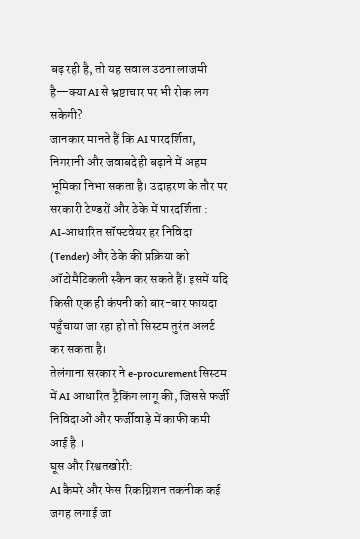बढ़ रही है, तो यह सवाल उठना लाजमी है—क्या AI से भ्रष्टाचार पर भी रोक लग सकेगी?
जानकार मानते हैं कि AI पारदर्शिता, निगरानी और जवाबदेही बढ़ाने में अहम भूमिका निभा सकता है। उदाहरण के तौर पर
सरकारी टेण्डरों और ठेके में पारदर्शिता :
AI-आधारित सॉफ्टवेयर हर निविदा (Tender) और ठेके की प्रक्रिया को ऑटोमैटिकली स्कैन कर सकते हैं। इसमें यदि किसी एक ही कंपनी को बार-बार फायदा पहुँचाया जा रहा हो तो सिस्टम तुरंत अलर्ट कर सकता है।
तेलंगाना सरकार ने e-procurement सिस्टम में AI आधारित ट्रैकिंग लागू की, जिससे फर्जी निविदाओं और फर्जीवाड़े में काफी कमी आई है ।
घूस और रिश्वतखोरी:
AI कैमरे और फेस रिकग्निशन तकनीक कई जगह लगाई जा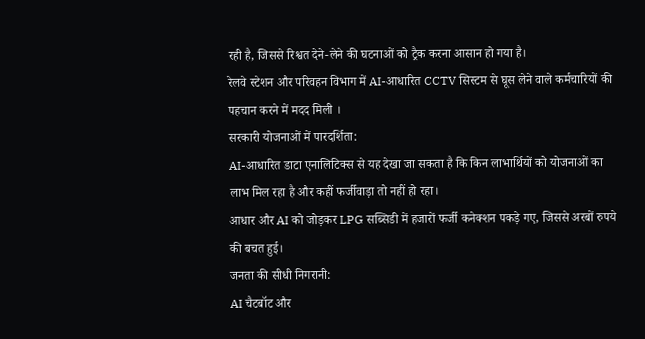रही है, जिससे रिश्वत देने-लेने की घटनाओं को ट्रैक करना आसान हो गया है।
रेलवे स्टेशन और परिवहन विभाग में AI-आधारित CCTV सिस्टम से घूस लेने वाले कर्मचारियों की पहचान करने में मदद मिली ।
सरकारी योजनाओं में पारदर्शिता:
AI-आधारित डाटा एनालिटिक्स से यह देखा जा सकता है कि किन लाभार्थियों को योजनाओं का लाभ मिल रहा है और कहीं फर्जीवाड़ा तो नहीं हो रहा।
आधार और AI को जोड़कर LPG सब्सिडी में हजारों फर्जी कनेक्शन पकड़े गए, जिससे अरबों रुपये की बचत हुई।
जनता की सीधी निगरानी:
AI चैटबॉट और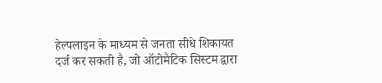हेल्पलाइन के माध्यम से जनता सीधे शिकायत दर्ज कर सकती है, जो ऑटोमैटिक सिस्टम द्वारा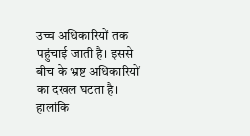उच्च अधिकारियों तक पहुंचाई जाती है। इससे बीच के भ्रष्ट अधिकारियों का दखल घटता है।
हालांकि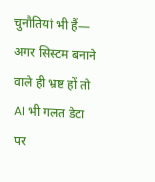चुनौतियां भी हैं—
अगर सिस्टम बनाने वाले ही भ्रष्ट हों तो AI भी गलत डेटा पर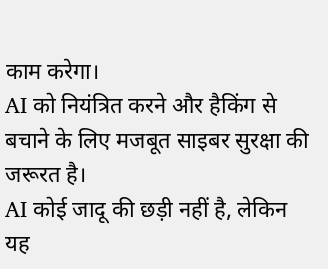काम करेगा।
AI को नियंत्रित करने और हैकिंग से बचाने के लिए मजबूत साइबर सुरक्षा की जरूरत है।
AI कोई जादू की छड़ी नहीं है, लेकिन यह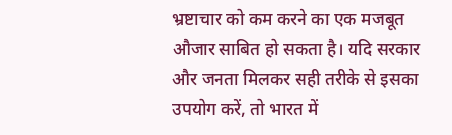भ्रष्टाचार को कम करने का एक मजबूत औजार साबित हो सकता है। यदि सरकार और जनता मिलकर सही तरीके से इसका उपयोग करें, तो भारत में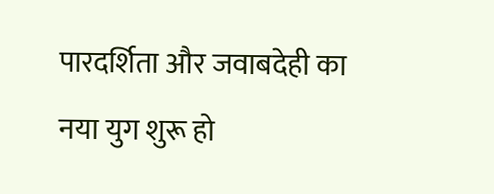पारदर्शिता और जवाबदेही का नया युग शुरू हो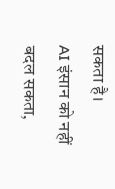सकता है।
AI इंसान को नहीं बदल सकता,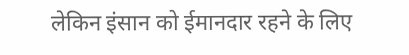लेकिन इंसान को ईमानदार रहने के लिए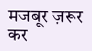मजबूर ज़रूर कर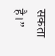सकता है।”